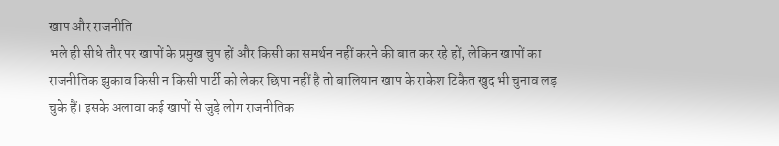खाप और राजनीति
भले ही सीधे तौर पर खापों के प्रमुख चुप हों और किसी का समर्थन नहीं करने की बात कर रहे हों, लेकिन खापों का राजनीतिक झुकाव किसी न किसी पार्टी को लेकर छिपा नहीं है तो बालियान खाप के राकेश टिकैत खुद भी चुनाव लड़ चुके हैं। इसके अलावा कई खापों से जुड़े लोग राजनीतिक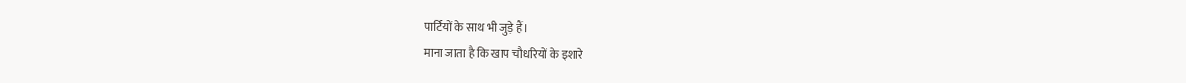पार्टियों के साथ भी जुड़े हैं।
माना जाता है कि खाप चौधरियों के इशारे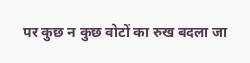पर कुछ न कुछ वोटों का रुख बदला जा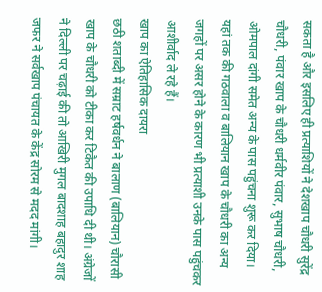सकता है और इसलिए ही प्रत्याशियों ने देशखाप चौधरी सुरेंद्र चौधरी, पंवार खाप के चौधरी धर्मवीर पंवार, सुभाष चौधरी, ओमपाल दांगी समेत अन्य के पास पहुंचना शुरू कर दिया। यहां तक की गठवाला व बालियान खाप के चौधरी का अन्य जगहों पर असर होने के कारण भी प्रत्याशी उनके पास पहुंचकर आशीर्वाद ले रहे हैं।
खाप का ऐतिहासिक दायरा
छठी शताब्दी में सम्राट हर्षवर्धन ने बालाण (बालियान) चौरासी खाप के चौधरी को टीका कर टिकैत की उपाधि दी थी। अंग्रेजों ने दिल्ली पर चढ़ाई की तो आखिरी मुगल बादशाह बहादुर शाह जफर ने सर्वखाप पंचायत के केंद्र सोरम से मदद मांगी।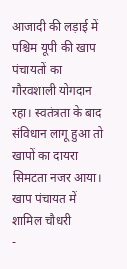आजादी की लड़ाई में पश्चिम यूपी की खाप पंचायतों का गौरवशाली योगदान रहा। स्वतंत्रता के बाद संविधान लागू हुआ तो खापों का दायरा सिमटता नजर आया।
खाप पंचायत में शामिल चौधरी
-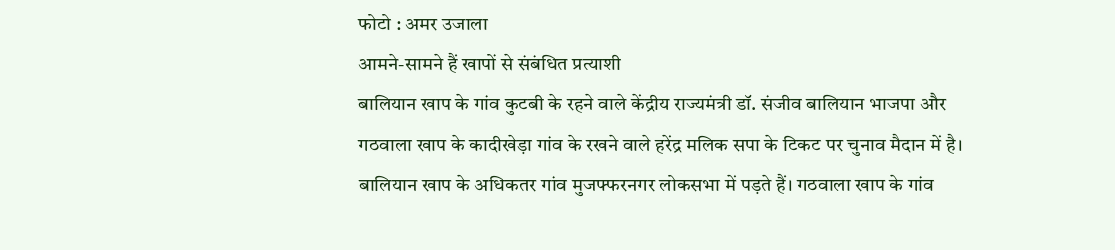फोटो : अमर उजाला
आमने-सामने हैं खापों से संबंधित प्रत्याशी
बालियान खाप के गांव कुटबी के रहने वाले केंद्रीय राज्यमंत्री डॉ. संजीव बालियान भाजपा और गठवाला खाप के कादीखेड़ा गांव के रखने वाले हरेंद्र मलिक सपा के टिकट पर चुनाव मैदान में है। बालियान खाप के अधिकतर गांव मुजफ्फरनगर लोकसभा में पड़ते हैं। गठवाला खाप के गांव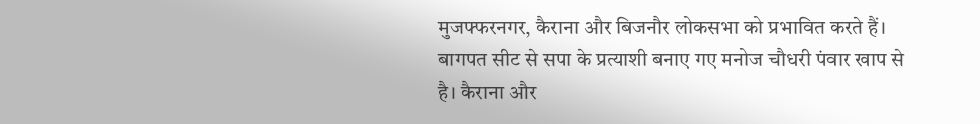मुजफ्फरनगर, कैराना और बिजनौर लोकसभा को प्रभावित करते हैं। बागपत सीट से सपा के प्रत्याशी बनाए गए मनोज चौधरी पंवार खाप से है। कैराना और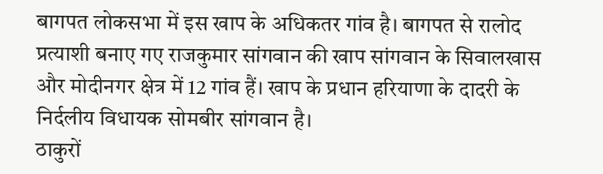बागपत लोकसभा में इस खाप के अधिकतर गांव है। बागपत से रालोद प्रत्याशी बनाए गए राजकुमार सांगवान की खाप सांगवान के सिवालखास और मोदीनगर क्षेत्र में 12 गांव हैं। खाप के प्रधान हरियाणा के दादरी के निर्दलीय विधायक सोमबीर सांगवान है।
ठाकुरों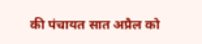की पंचायत सात अप्रैल को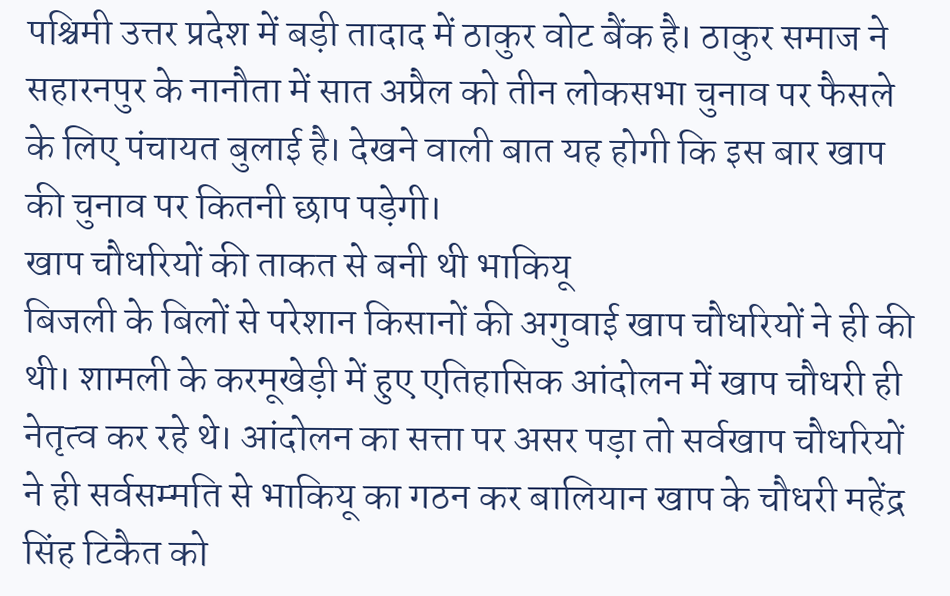पश्चिमी उत्तर प्रदेश में बड़ी तादाद में ठाकुर वोट बैंक है। ठाकुर समाज ने सहारनपुर के नानौता में सात अप्रैल को तीन लोकसभा चुनाव पर फैसले के लिए पंचायत बुलाई है। देखने वाली बात यह होगी कि इस बार खाप की चुनाव पर कितनी छाप पड़ेगी।
खाप चौधरियों की ताकत से बनी थी भाकियू
बिजली के बिलों से परेशान किसानों की अगुवाई खाप चौधरियों ने ही की थी। शामली के करमूखेड़ी में हुए एतिहासिक आंदोलन में खाप चौधरी ही नेतृत्व कर रहे थे। आंदोलन का सत्ता पर असर पड़ा तो सर्वखाप चौधरियों ने ही सर्वसम्मति से भाकियू का गठन कर बालियान खाप के चौधरी महेंद्र सिंह टिकैत को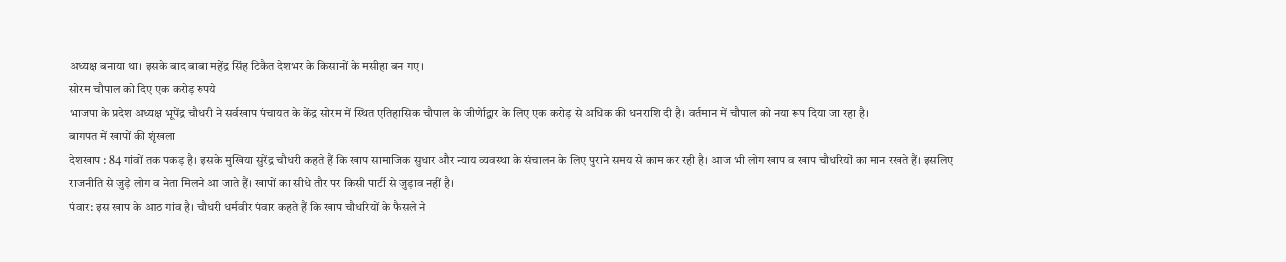अध्यक्ष बनाया था। इसके बाद बाबा महेंद्र सिंह टिकैत देशभर के किसानों के मसीहा बन गए।
सोरम चौपाल को दिए एक करोड़ रुपये
भाजपा के प्रदेश अध्यक्ष भूपेंद्र चौधरी ने सर्वखाप पंचायत के केंद्र सोरम में स्थित एतिहासिक चौपाल के जीर्णेाद्वार के लिए एक करोड़ से अधिक की धनराशि दी है। वर्तमान में चौपाल को नया रूप दिया जा रहा है।
बागपत में खापों की शृंखला
देशखाप : 84 गांवों तक पकड़ है। इसके मुखिया सुरेंद्र चौधरी कहते हैं कि खाप सामाजिक सुधार और न्याय व्यवस्था के संचालन के लिए पुराने समय से काम कर रही है। आज भी लोग खाप व खाप चौधरियों का मान रखते हैं। इसलिए राजनीति से जुड़े लोग व नेता मिलने आ जाते हैं। खापों का सीधे तौर पर किसी पार्टी से जुड़ाव नहीं है।
पंवार: इस खाप के आठ गांव है। चौधरी धर्मवीर पंवार कहते हैं कि खाप चौधरियों के फैसले ने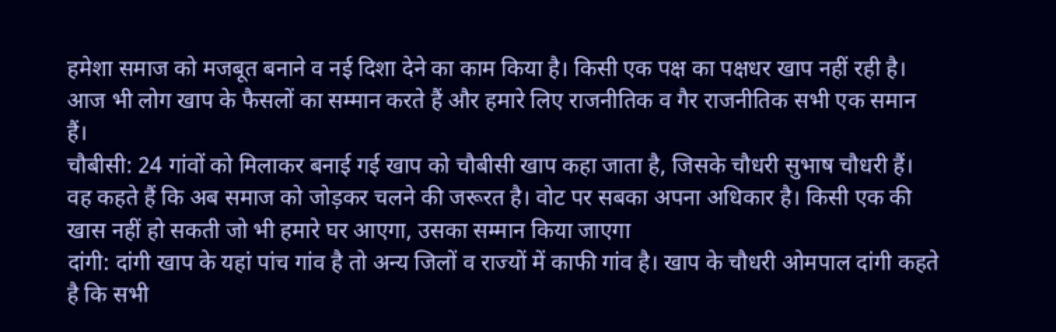हमेशा समाज को मजबूत बनाने व नई दिशा देने का काम किया है। किसी एक पक्ष का पक्षधर खाप नहीं रही है। आज भी लोग खाप के फैसलों का सम्मान करते हैं और हमारे लिए राजनीतिक व गैर राजनीतिक सभी एक समान हैं।
चौबीसी: 24 गांवों को मिलाकर बनाई गई खाप को चौबीसी खाप कहा जाता है, जिसके चौधरी सुभाष चौधरी हैं। वह कहते हैं कि अब समाज को जोड़कर चलने की जरूरत है। वोट पर सबका अपना अधिकार है। किसी एक की खास नहीं हो सकती जो भी हमारे घर आएगा, उसका सम्मान किया जाएगा
दांगी: दांगी खाप के यहां पांच गांव है तो अन्य जिलों व राज्यों में काफी गांव है। खाप के चौधरी ओमपाल दांगी कहते है कि सभी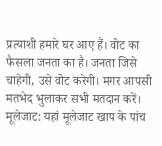प्रत्याशी हमारे घर आए हैं। वोट का फैसला जनता का है। जनता जिसे चाहेगी, उसे वोट करेगी। मगर आपसी मतभेद भुलाकर सभी मतदान करें।
मूलेजाट: यहां मूलेजाट खाप के पांच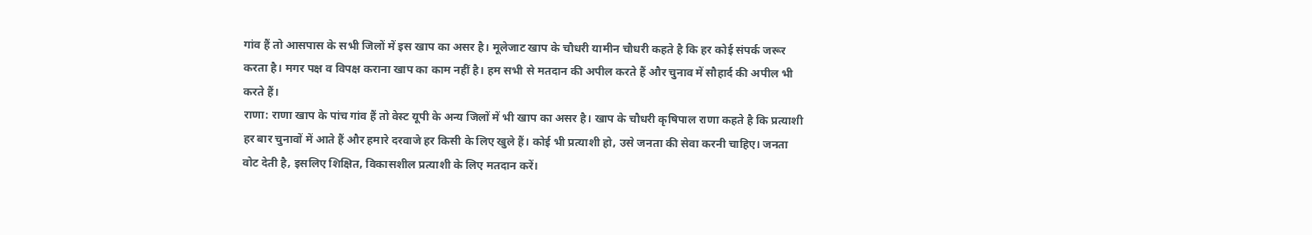गांव हैं तो आसपास के सभी जिलों में इस खाप का असर है। मूलेजाट खाप के चौधरी यामीन चौधरी कहते है कि हर कोई संपर्क जरूर करता है। मगर पक्ष व विपक्ष कराना खाप का काम नहीं है। हम सभी से मतदान की अपील करते हैं और चुनाव में सौहार्द की अपील भी करते हैं।
राणा: राणा खाप के पांच गांव हैं तो वेस्ट यूपी के अन्य जिलों में भी खाप का असर है। खाप के चौधरी कृषिपाल राणा कहते है कि प्रत्याशी हर बार चुनावों में आते हैं और हमारे दरवाजे हर किसी के लिए खुले हैं। कोई भी प्रत्याशी हो, उसे जनता की सेवा करनी चाहिए। जनता वोट देती है, इसलिए शिक्षित, विकासशील प्रत्याशी के लिए मतदान करें।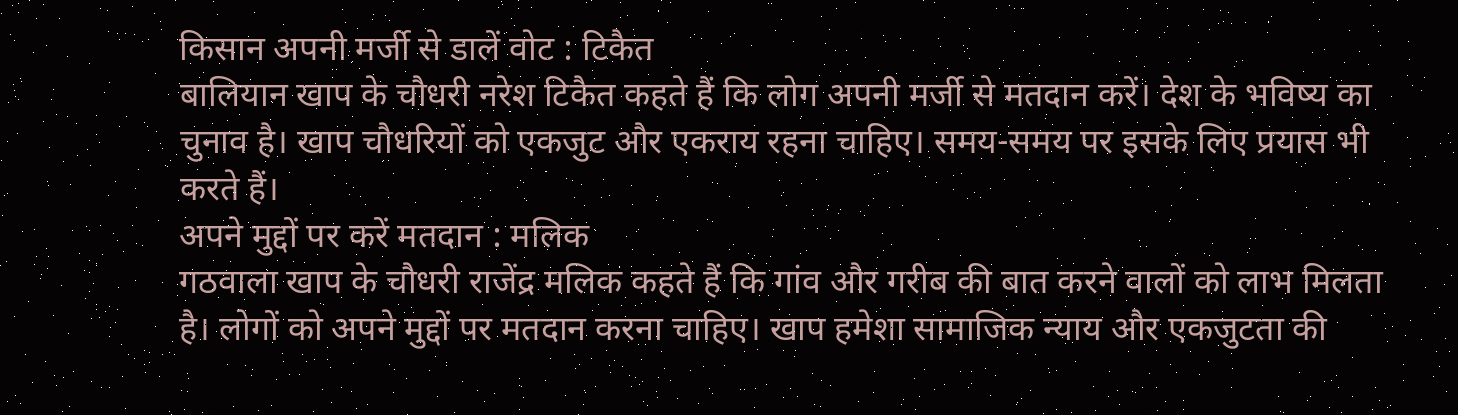किसान अपनी मर्जी से डालें वोट : टिकैत
बालियान खाप के चौधरी नरेश टिकैत कहते हैं कि लोग अपनी मर्जी से मतदान करें। देश के भविष्य का चुनाव है। खाप चौधरियों को एकजुट और एकराय रहना चाहिए। समय-समय पर इसके लिए प्रयास भी करते हैं।
अपने मुद्दों पर करें मतदान : मलिक
गठवाला खाप के चौधरी राजेंद्र मलिक कहते हैं कि गांव और गरीब की बात करने वालों को लाभ मिलता है। लोगों को अपने मुद्दों पर मतदान करना चाहिए। खाप हमेशा सामाजिक न्याय और एकजुटता की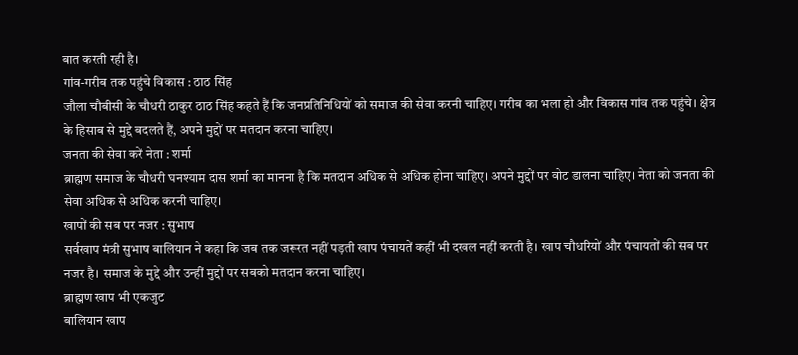बात करती रही है।
गांव-गरीब तक पहुंचे विकास : ठाठ सिंह
जौला चौबीसी के चौधरी ठाकुर ठाठ सिंह कहते हैं कि जनप्रतिनिधियों को समाज की सेवा करनी चाहिए। गरीब का भला हो और विकास गांव तक पहुंचे। क्षेत्र के हिसाब से मुद्दे बदलते हैं, अपने मुद्दों पर मतदान करना चाहिए।
जनता की सेवा करें नेता : शर्मा
ब्राह्मण समाज के चौधरी घनश्याम दास शर्मा का मानना है कि मतदान अधिक से अधिक होना चाहिए। अपने मुद्दों पर वोट डालना चाहिए। नेता को जनता की सेवा अधिक से अधिक करनी चाहिए।
खापों की सब पर नजर : सुभाष
सर्वखाप मंत्री सुभाष बालियान ने कहा कि जब तक जरूरत नहीं पड़ती खाप पंचायतें कहीं भी दखल नहीं करती है। खाप चौधरियों और पंचायतों की सब पर नजर है। समाज के मुद्दे और उन्हीं मुद्दों पर सबको मतदान करना चाहिए।
ब्राह्मण खाप भी एकजुट
बालियान खाप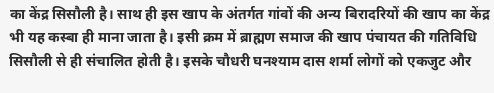का केंद्र सिसौली है। साथ ही इस खाप के अंतर्गत गांवों की अन्य बिरादरियों की खाप का केंद्र भी यह कस्बा ही माना जाता है। इसी क्रम में ब्राह्मण समाज की खाप पंचायत की गतिविधि सिसौली से ही संचालित होती है। इसके चौधरी घनश्याम दास शर्मा लोगों को एकजुट और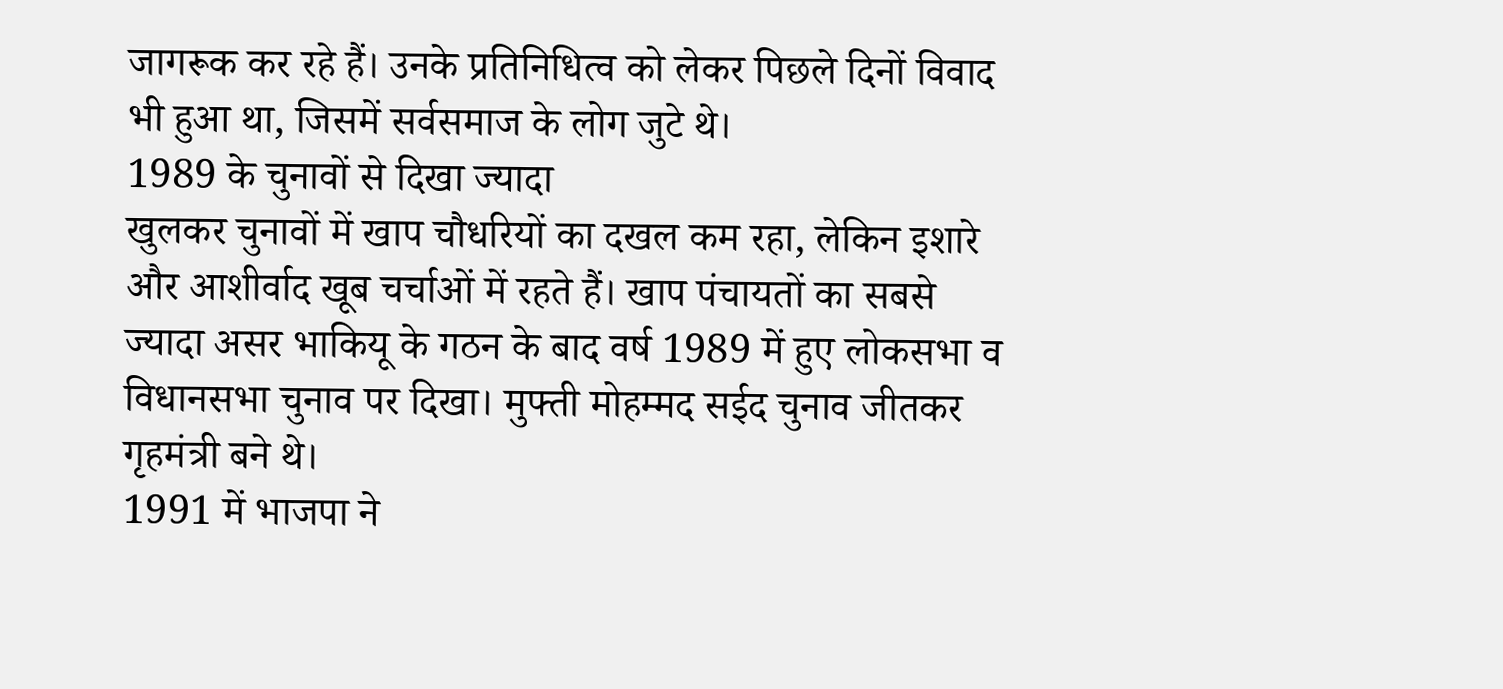जागरूक कर रहे हैं। उनके प्रतिनिधित्व को लेकर पिछले दिनों विवाद भी हुआ था, जिसमें सर्वसमाज के लोग जुटे थे।
1989 के चुनावों से दिखा ज्यादा
खुलकर चुनावों में खाप चौधरियों का दखल कम रहा, लेकिन इशारे और आशीर्वाद खूब चर्चाओं में रहते हैं। खाप पंचायतों का सबसे ज्यादा असर भाकियू के गठन के बाद वर्ष 1989 में हुए लोकसभा व विधानसभा चुनाव पर दिखा। मुफ्ती मोहम्मद सईद चुनाव जीतकर गृहमंत्री बने थे।
1991 में भाजपा ने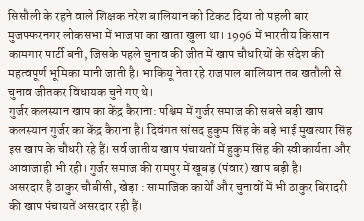सिसौली के रहने वाले शिक्षक नरेश बालियान को टिकट दिया तो पहली बार मुजफ्फरनगर लोकसभा में भाजपा का खाता खुला था। 1996 में भारतीय किसान कामगार पार्टी बनी, जिसके पहले चुनाव की जीत में खाप चौधरियों के संदेश की महत्वपूर्ण भूमिका मानी जाती है। भाकियू नेता रहे राजपाल बालियान तब खतौली से चुनाव जीतकर विधायक चुने गए थे।
गुर्जर कलस्यान खाप का केंद्र कैराना: पश्चिम में गुर्जर समाज की सबसे बड़ी खाप कलस्यान गुर्जर का केंद्र कैराना है। दिवंगत सांसद हुकुम सिंह के बड़े भाई मुखत्यार सिंह इस खाप के चौधरी रहे हैं। सर्व जातीय खाप पंचायतों में हुकुम सिंह की स्वीकार्यता और आवाजाही भी रही। गुर्जर समाज की रामपुर में खूबड़ (पंवार) खाप बड़ी है।
असरदार है ठाकुर चौबीसी, खेड़ा : सामाजिक कार्येां और चुनावों में भी ठाकुर बिरादरी की खाप पंचायतें असरदार रही हैं।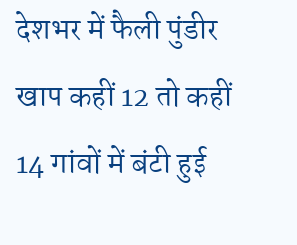देशभर में फैली पुंडीर खाप कहीं 12 तो कहीं 14 गांवों में बंटी हुई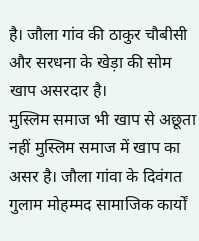है। जौला गांव की ठाकुर चौबीसी और सरधना के खेड़ा की सोम खाप असरदार है।
मुस्लिम समाज भी खाप से अछूता नहीं मुस्लिम समाज में खाप का असर है। जौला गांवा के दिवंगत गुलाम मोहम्मद सामाजिक कार्यों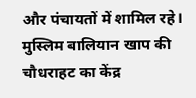और पंचायतों में शामिल रहे। मुस्लिम बालियान खाप की चौधराहट का केंद्र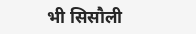भी सिसौली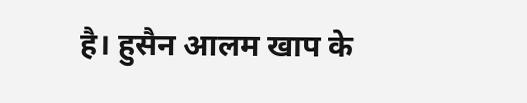है। हुसैन आलम खाप के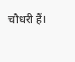चौधरी हैं।